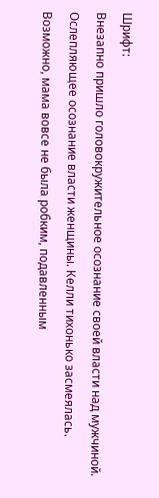Шрифт:
Внезапно пришло головокружительное осознание своей власти над мужчиной. Ослепляющее осознание власти женщины. Келли тихонько засмеялась. Возможно, мама вовсе не была робким, подавленным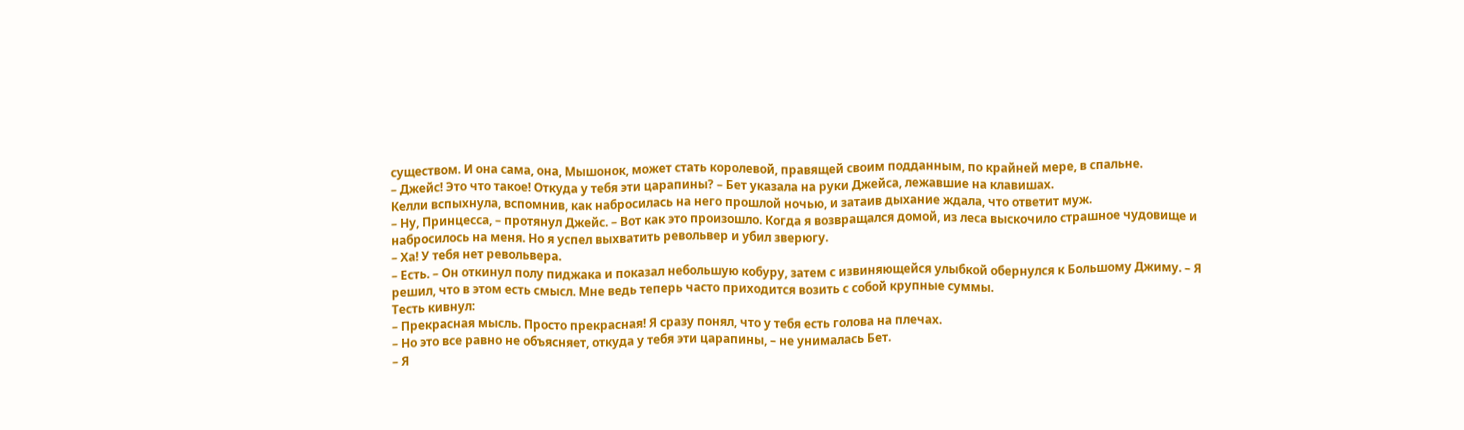существом. И она сама, она, Мышонок, может стать королевой, правящей своим подданным, по крайней мере, в спальне.
– Джейс! Это что такое! Откуда у тебя эти царапины? – Бет указала на руки Джейса, лежавшие на клавишах.
Келли вспыхнула, вспомнив, как набросилась на него прошлой ночью, и затаив дыхание ждала, что ответит муж.
– Ну, Принцесса, – протянул Джейс. – Вот как это произошло. Когда я возвращался домой, из леса выскочило страшное чудовище и набросилось на меня. Но я успел выхватить револьвер и убил зверюгу.
– Ха! У тебя нет револьвера.
– Есть. – Он откинул полу пиджака и показал небольшую кобуру, затем с извиняющейся улыбкой обернулся к Большому Джиму. – Я решил, что в этом есть смысл. Мне ведь теперь часто приходится возить с собой крупные суммы.
Тесть кивнул:
– Прекрасная мысль. Просто прекрасная! Я сразу понял, что у тебя есть голова на плечах.
– Но это все равно не объясняет, откуда у тебя эти царапины, – не унималась Бет.
– Я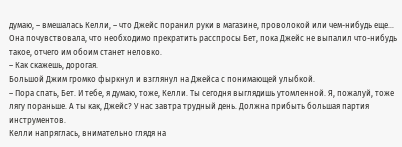думаю, – вмешалась Келли, – что Джейс поранил руки в магазине, проволокой или чем-нибудь еще…
Она почувствовала, что необходимо прекратить расспросы Бет, пока Джейс не выпалил что-нибудь такое, отчего им обоим станет неловко.
– Как скажешь, дорогая.
Большой Джим громко фыркнул и взглянул на Джейса с понимающей улыбкой.
– Пора спать, Бет. И тебе, я думаю, тоже, Келли. Ты сегодня выглядишь утомленной. Я, пожалуй, тоже лягу пораньше. А ты как, Джейс? У нас завтра трудный день. Должна прибыть большая партия инструментов.
Келли напряглась, внимательно глядя на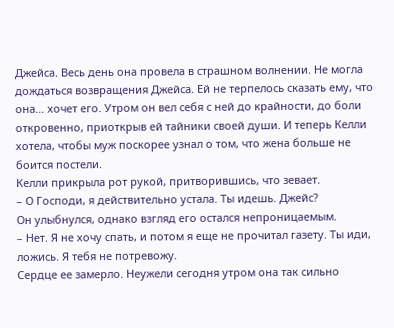Джейса. Весь день она провела в страшном волнении. Не могла дождаться возвращения Джейса. Ей не терпелось сказать ему, что она… хочет его. Утром он вел себя с ней до крайности, до боли откровенно, приоткрыв ей тайники своей души. И теперь Келли хотела, чтобы муж поскорее узнал о том, что жена больше не боится постели.
Келли прикрыла рот рукой, притворившись, что зевает.
– О Господи, я действительно устала. Ты идешь. Джейс?
Он улыбнулся, однако взгляд его остался непроницаемым.
– Нет. Я не хочу спать, и потом я еще не прочитал газету. Ты иди, ложись. Я тебя не потревожу.
Сердце ее замерло. Неужели сегодня утром она так сильно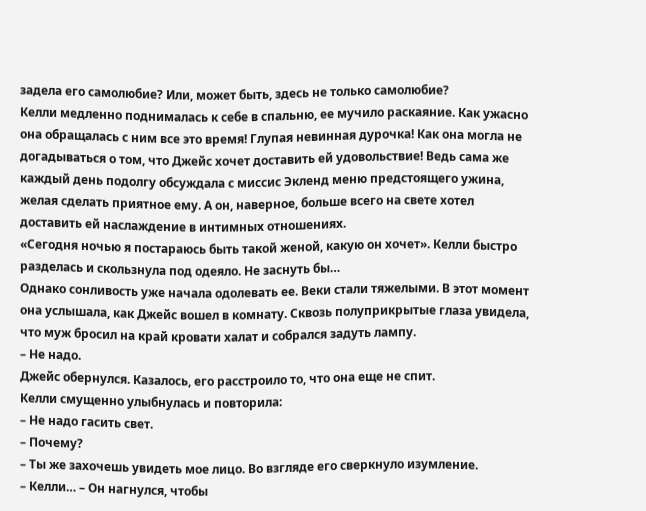задела его самолюбие? Или, может быть, здесь не только самолюбие?
Келли медленно поднималась к себе в спальню, ее мучило раскаяние. Как ужасно она обращалась с ним все это время! Глупая невинная дурочка! Как она могла не догадываться о том, что Джейс хочет доставить ей удовольствие! Ведь сама же каждый день подолгу обсуждала с миссис Экленд меню предстоящего ужина, желая сделать приятное ему. А он, наверное, больше всего на свете хотел доставить ей наслаждение в интимных отношениях.
«Сегодня ночью я постараюсь быть такой женой, какую он хочет». Келли быстро разделась и скользнула под одеяло. Не заснуть бы…
Однако сонливость уже начала одолевать ее. Веки стали тяжелыми. В этот момент она услышала, как Джейс вошел в комнату. Сквозь полуприкрытые глаза увидела, что муж бросил на край кровати халат и собрался задуть лампу.
– Не надо.
Джейс обернулся. Казалось, его расстроило то, что она еще не спит.
Келли смущенно улыбнулась и повторила:
– Не надо гасить свет.
– Почему?
– Ты же захочешь увидеть мое лицо. Во взгляде его сверкнуло изумление.
– Келли… – Он нагнулся, чтобы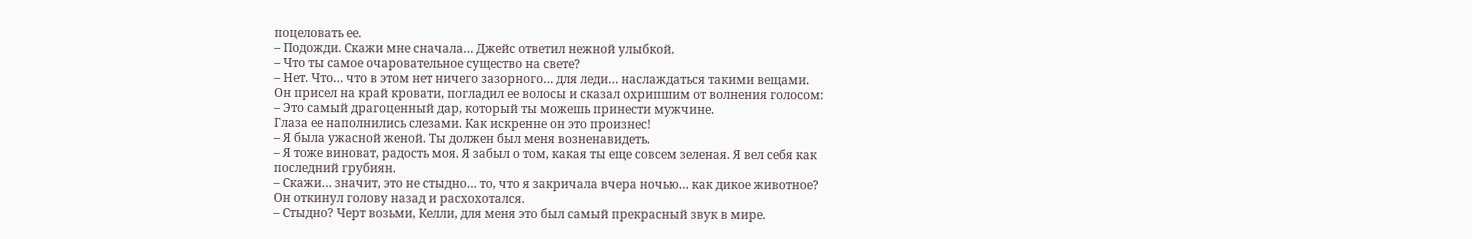поцеловать ее.
– Подожди. Скажи мне сначала… Джейс ответил нежной улыбкой.
– Что ты самое очаровательное существо на свете?
– Нет. Что… что в этом нет ничего зазорного… для леди… наслаждаться такими вещами.
Он присел на край кровати, погладил ее волосы и сказал охрипшим от волнения голосом:
– Это самый драгоценный дар, который ты можешь принести мужчине.
Глаза ее наполнились слезами. Как искренне он это произнес!
– Я была ужасной женой. Ты должен был меня возненавидеть.
– Я тоже виноват, радость моя. Я забыл о том, какая ты еще совсем зеленая. Я вел себя как последний грубиян.
– Скажи… значит, это не стыдно… то, что я закричала вчера ночью… как дикое животное?
Он откинул голову назад и расхохотался.
– Стыдно? Черт возьми, Келли, для меня это был самый прекрасный звук в мире.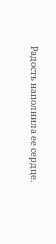Радость наполнила ее сердце.